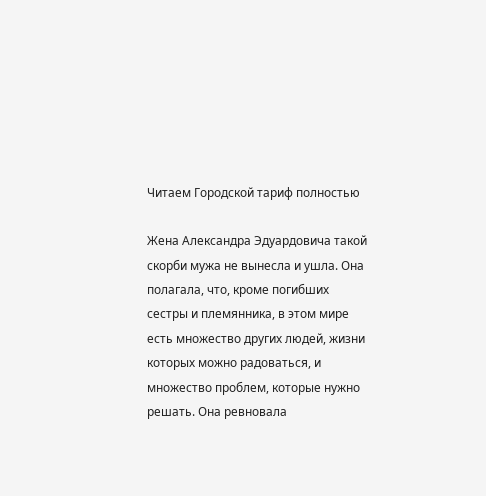Читаем Городской тариф полностью

Жена Александра Эдуардовича такой скорби мужа не вынесла и ушла. Она полагала, что, кроме погибших сестры и племянника, в этом мире есть множество других людей, жизни которых можно радоваться, и множество проблем, которые нужно решать. Она ревновала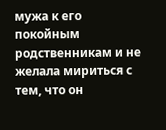мужа к его покойным родственникам и не желала мириться с тем, что он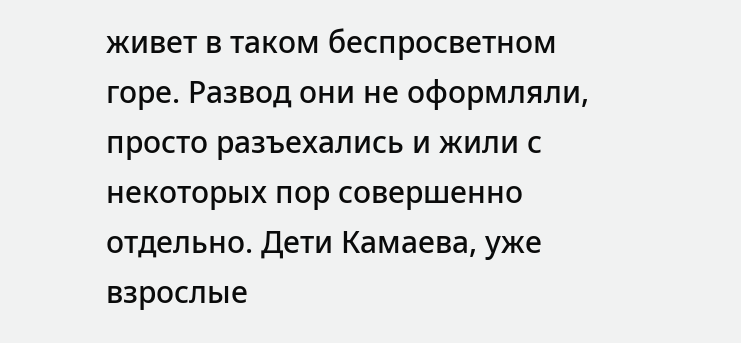живет в таком беспросветном горе. Развод они не оформляли, просто разъехались и жили с некоторых пор совершенно отдельно. Дети Камаева, уже взрослые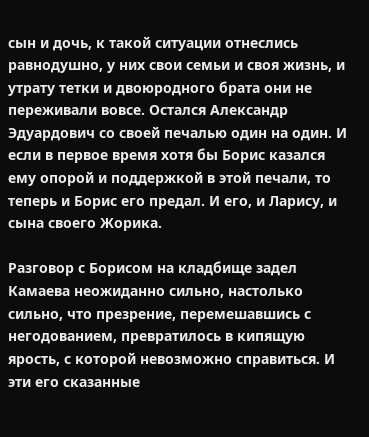сын и дочь, к такой ситуации отнеслись равнодушно, у них свои семьи и своя жизнь, и утрату тетки и двоюродного брата они не переживали вовсе. Остался Александр Эдуардович со своей печалью один на один. И если в первое время хотя бы Борис казался ему опорой и поддержкой в этой печали, то теперь и Борис его предал. И его, и Ларису, и сына своего Жорика.

Разговор с Борисом на кладбище задел Камаева неожиданно сильно, настолько сильно, что презрение, перемешавшись с негодованием, превратилось в кипящую ярость, с которой невозможно справиться. И эти его сказанные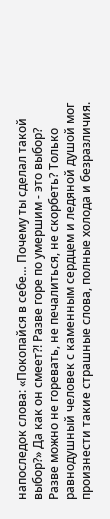напоследок слова: «Покопайся в себе… Почему ты сделал такой выбор?» Да как он смеет?! Разве горе по умершим - это выбор? Разве можно не горевать, не печалиться, не скорбеть? Только равнодушный человек с каменным сердцем и ледяной душой мог произнести такие страшные слова, полные холода и безразличия.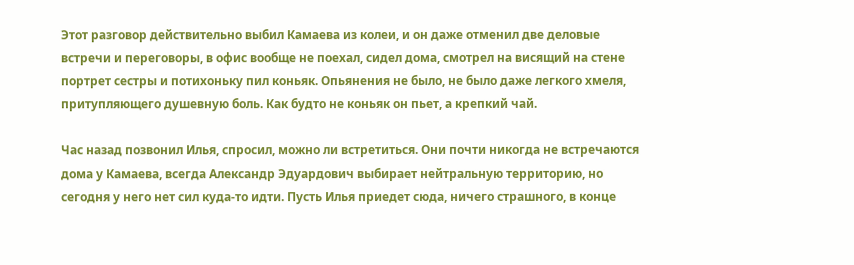Этот разговор действительно выбил Камаева из колеи, и он даже отменил две деловые встречи и переговоры, в офис вообще не поехал, сидел дома, смотрел на висящий на стене портрет сестры и потихоньку пил коньяк. Опьянения не было, не было даже легкого хмеля, притупляющего душевную боль. Как будто не коньяк он пьет, а крепкий чай.

Час назад позвонил Илья, спросил, можно ли встретиться. Они почти никогда не встречаются дома у Камаева, всегда Александр Эдуардович выбирает нейтральную территорию, но сегодня у него нет сил куда-то идти. Пусть Илья приедет сюда, ничего страшного, в конце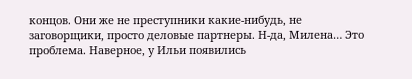концов. Они же не преступники какие-нибудь, не заговорщики, просто деловые партнеры. Н-да, Милена… Это проблема. Наверное, у Ильи появились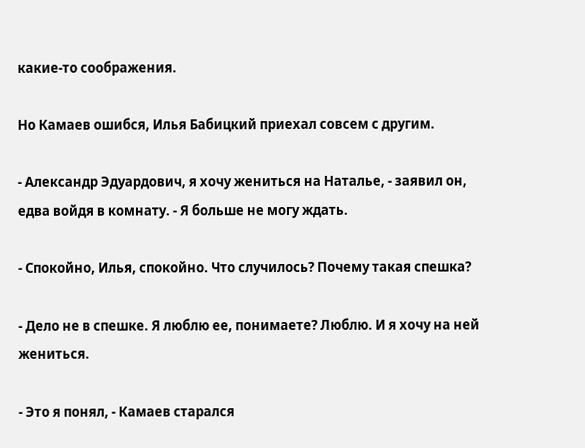какие-то соображения.

Но Камаев ошибся, Илья Бабицкий приехал совсем с другим.

- Александр Эдуардович, я хочу жениться на Наталье, - заявил он, едва войдя в комнату. - Я больше не могу ждать.

- Спокойно, Илья, спокойно. Что случилось? Почему такая спешка?

- Дело не в спешке. Я люблю ее, понимаете? Люблю. И я хочу на ней жениться.

- Это я понял, - Камаев старался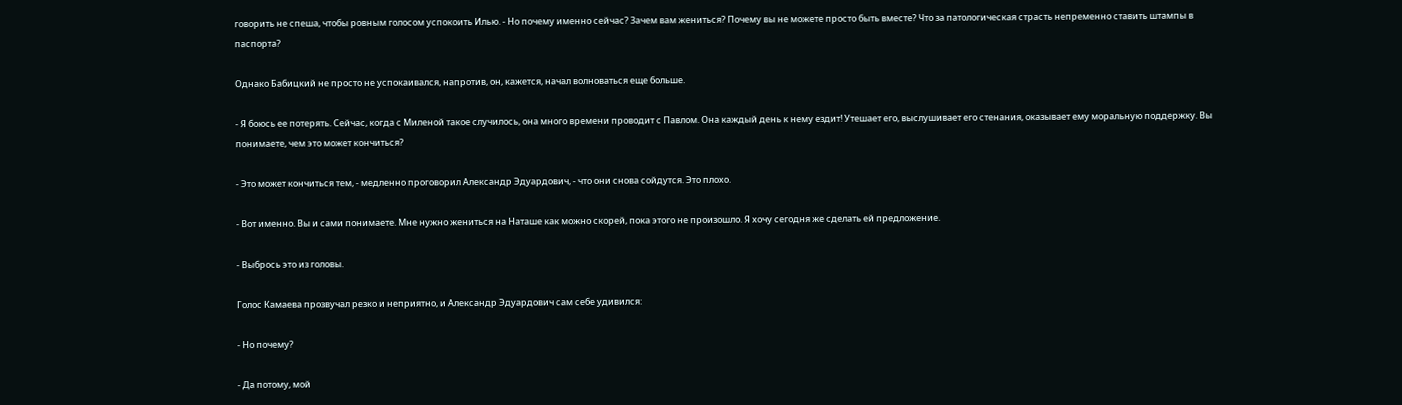говорить не спеша, чтобы ровным голосом успокоить Илью. - Но почему именно сейчас? Зачем вам жениться? Почему вы не можете просто быть вместе? Что за патологическая страсть непременно ставить штампы в паспорта?

Однако Бабицкий не просто не успокаивался, напротив, он, кажется, начал волноваться еще больше.

- Я боюсь ее потерять. Сейчас, когда с Миленой такое случилось, она много времени проводит с Павлом. Она каждый день к нему ездит! Утешает его, выслушивает его стенания, оказывает ему моральную поддержку. Вы понимаете, чем это может кончиться?

- Это может кончиться тем, - медленно проговорил Александр Эдуардович, - что они снова сойдутся. Это плохо.

- Вот именно. Вы и сами понимаете. Мне нужно жениться на Наташе как можно скорей, пока этого не произошло. Я хочу сегодня же сделать ей предложение.

- Выбрось это из головы.

Голос Камаева прозвучал резко и неприятно, и Александр Эдуардович сам себе удивился:

- Но почему?

- Да потому, мой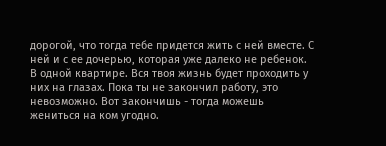дорогой, что тогда тебе придется жить с ней вместе. С ней и с ее дочерью, которая уже далеко не ребенок. В одной квартире. Вся твоя жизнь будет проходить у них на глазах. Пока ты не закончил работу, это невозможно. Вот закончишь - тогда можешь жениться на ком угодно.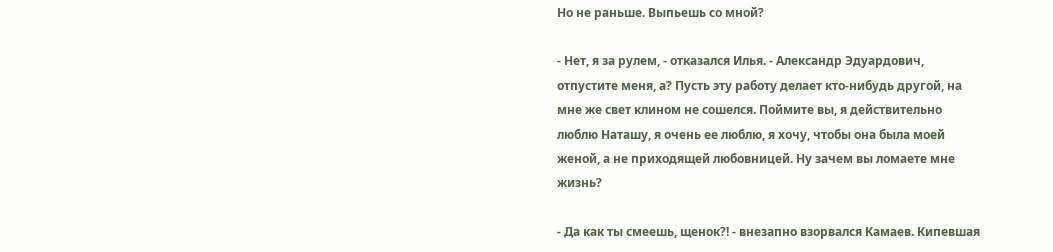Но не раньше. Выпьешь со мной?

- Нет, я за рулем, - отказался Илья. - Александр Эдуардович, отпустите меня, а? Пусть эту работу делает кто-нибудь другой, на мне же свет клином не сошелся. Поймите вы, я действительно люблю Наташу, я очень ее люблю, я хочу, чтобы она была моей женой, а не приходящей любовницей. Ну зачем вы ломаете мне жизнь?

- Да как ты смеешь, щенок?! - внезапно взорвался Камаев. Кипевшая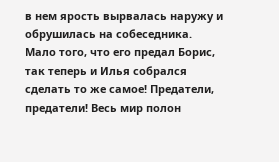в нем ярость вырвалась наружу и обрушилась на собеседника. Мало того, что его предал Борис, так теперь и Илья собрался сделать то же самое! Предатели, предатели! Весь мир полон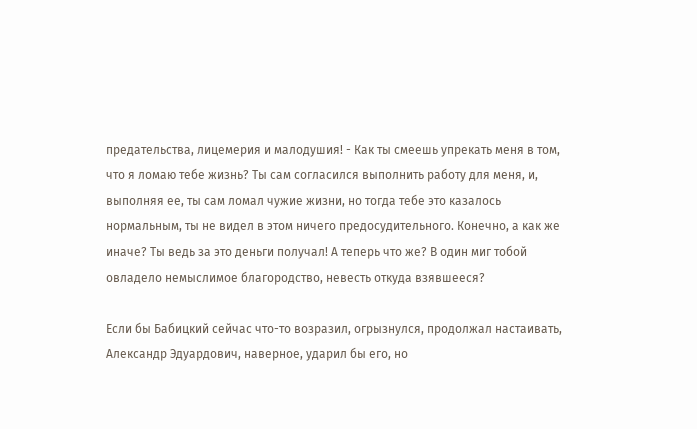предательства, лицемерия и малодушия! - Как ты смеешь упрекать меня в том, что я ломаю тебе жизнь? Ты сам согласился выполнить работу для меня, и, выполняя ее, ты сам ломал чужие жизни, но тогда тебе это казалось нормальным, ты не видел в этом ничего предосудительного. Конечно, а как же иначе? Ты ведь за это деньги получал! А теперь что же? В один миг тобой овладело немыслимое благородство, невесть откуда взявшееся?

Если бы Бабицкий сейчас что-то возразил, огрызнулся, продолжал настаивать, Александр Эдуардович, наверное, ударил бы его, но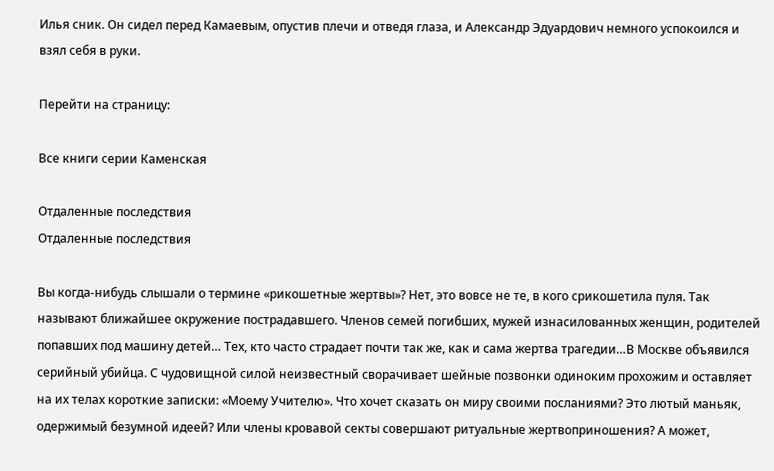Илья сник. Он сидел перед Камаевым, опустив плечи и отведя глаза, и Александр Эдуардович немного успокоился и взял себя в руки.

Перейти на страницу:

Все книги серии Каменская

Отдаленные последствия
Отдаленные последствия

Вы когда-нибудь слышали о термине «рикошетные жертвы»? Нет, это вовсе не те, в кого срикошетила пуля. Так называют ближайшее окружение пострадавшего. Членов семей погибших, мужей изнасилованных женщин, родителей попавших под машину детей… Тех, кто часто страдает почти так же, как и сама жертва трагедии…В Москве объявился серийный убийца. С чудовищной силой неизвестный сворачивает шейные позвонки одиноким прохожим и оставляет на их телах короткие записки: «Моему Учителю». Что хочет сказать он миру своими посланиями? Это лютый маньяк, одержимый безумной идеей? Или члены кровавой секты совершают ритуальные жертвоприношения? А может,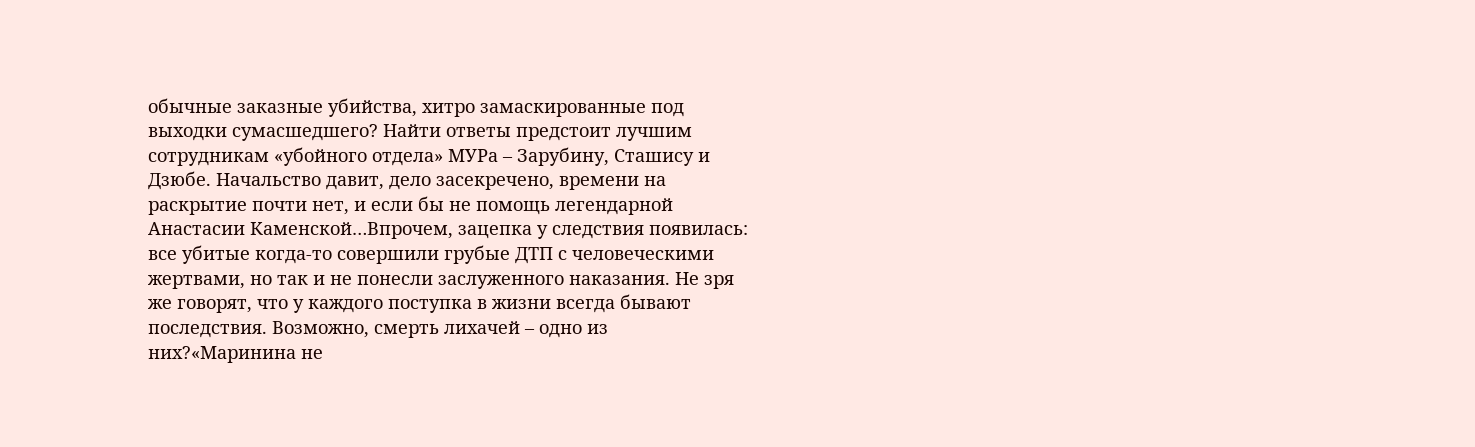обычные заказные убийства, хитро замаскированные под выходки сумасшедшего? Найти ответы предстоит лучшим сотрудникам «убойного отдела» МУРа – Зарубину, Сташису и Дзюбе. Начальство давит, дело засекречено, времени на раскрытие почти нет, и если бы не помощь легендарной Анастасии Каменской…Впрочем, зацепка у следствия появилась: все убитые когда-то совершили грубые ДТП с человеческими жертвами, но так и не понесли заслуженного наказания. Не зря же говорят, что у каждого поступка в жизни всегда бывают последствия. Возможно, смерть лихачей – одно из них?«Маринина не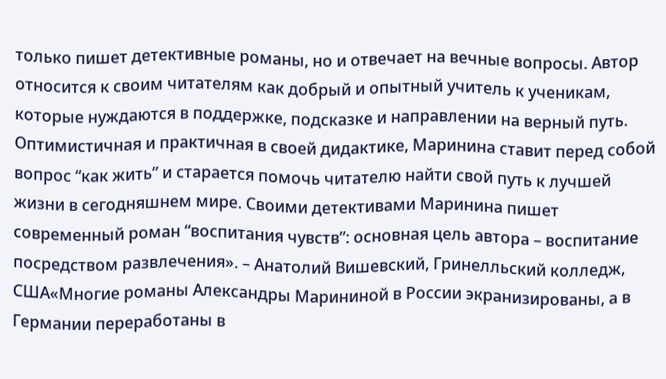только пишет детективные романы, но и отвечает на вечные вопросы. Автор относится к своим читателям как добрый и опытный учитель к ученикам, которые нуждаются в поддержке, подсказке и направлении на верный путь. Оптимистичная и практичная в своей дидактике, Маринина ставит перед собой вопрос “как жить” и старается помочь читателю найти свой путь к лучшей жизни в сегодняшнем мире. Своими детективами Маринина пишет современный роман “воспитания чувств”: основная цель автора – воспитание посредством развлечения». – Анатолий Вишевский, Гринелльский колледж, США«Многие романы Александры Марининой в России экранизированы, а в Германии переработаны в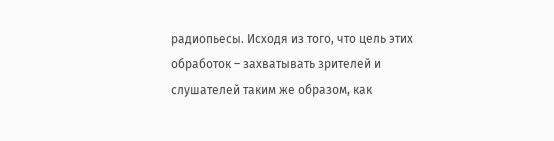радиопьесы. Исходя из того, что цель этих обработок – захватывать зрителей и слушателей таким же образом, как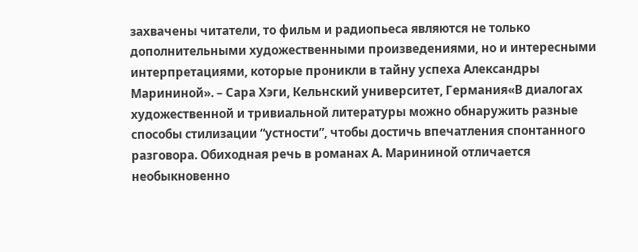захвачены читатели, то фильм и радиопьеса являются не только дополнительными художественными произведениями, но и интересными интерпретациями, которые проникли в тайну успеха Александры Марининой». – Сара Хэги, Кельнский университет, Германия«В диалогах художественной и тривиальной литературы можно обнаружить разные способы стилизации “устности”, чтобы достичь впечатления спонтанного разговора. Обиходная речь в романах А. Марининой отличается необыкновенно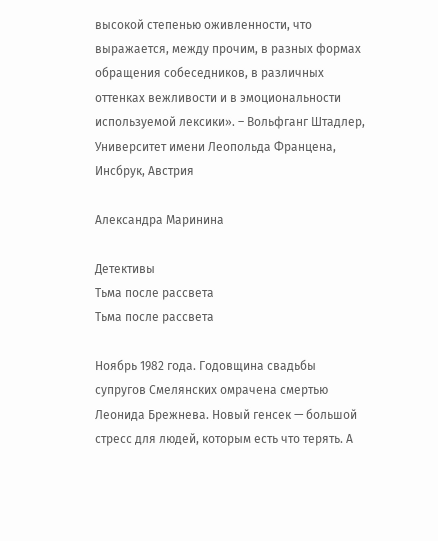высокой степенью оживленности, что выражается, между прочим, в разных формах обращения собеседников, в различных оттенках вежливости и в эмоциональности используемой лексики». – Вольфганг Штадлер, Университет имени Леопольда Францена, Инсбрук, Австрия

Александра Маринина

Детективы
Тьма после рассвета
Тьма после рассвета

Ноябрь 1982 года. Годовщина свадьбы супругов Смелянских омрачена смертью Леонида Брежнева. Новый генсек — большой стресс для людей, которым есть что терять. А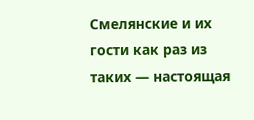Смелянские и их гости как раз из таких — настоящая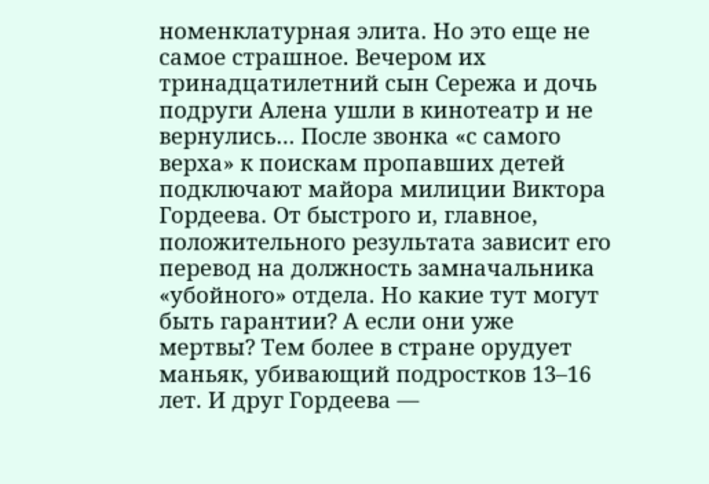номенклатурная элита. Но это еще не самое страшное. Вечером их тринадцатилетний сын Сережа и дочь подруги Алена ушли в кинотеатр и не вернулись… После звонка «с самого верха» к поискам пропавших детей подключают майора милиции Виктора Гордеева. От быстрого и, главное, положительного результата зависит его перевод на должность замначальника «убойного» отдела. Но какие тут могут быть гарантии? А если они уже мертвы? Тем более в стране орудует маньяк, убивающий подростков 13–16 лет. И друг Гордеева —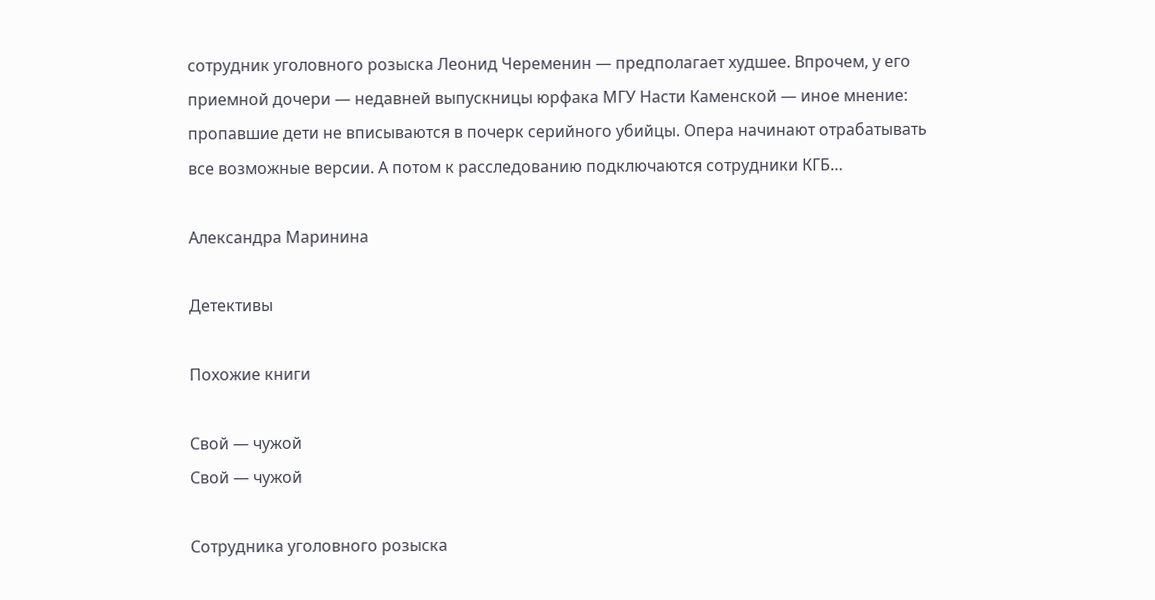сотрудник уголовного розыска Леонид Череменин — предполагает худшее. Впрочем, у его приемной дочери — недавней выпускницы юрфака МГУ Насти Каменской — иное мнение: пропавшие дети не вписываются в почерк серийного убийцы. Опера начинают отрабатывать все возможные версии. А потом к расследованию подключаются сотрудники КГБ…

Александра Маринина

Детективы

Похожие книги

Свой — чужой
Свой — чужой

Сотрудника уголовного розыска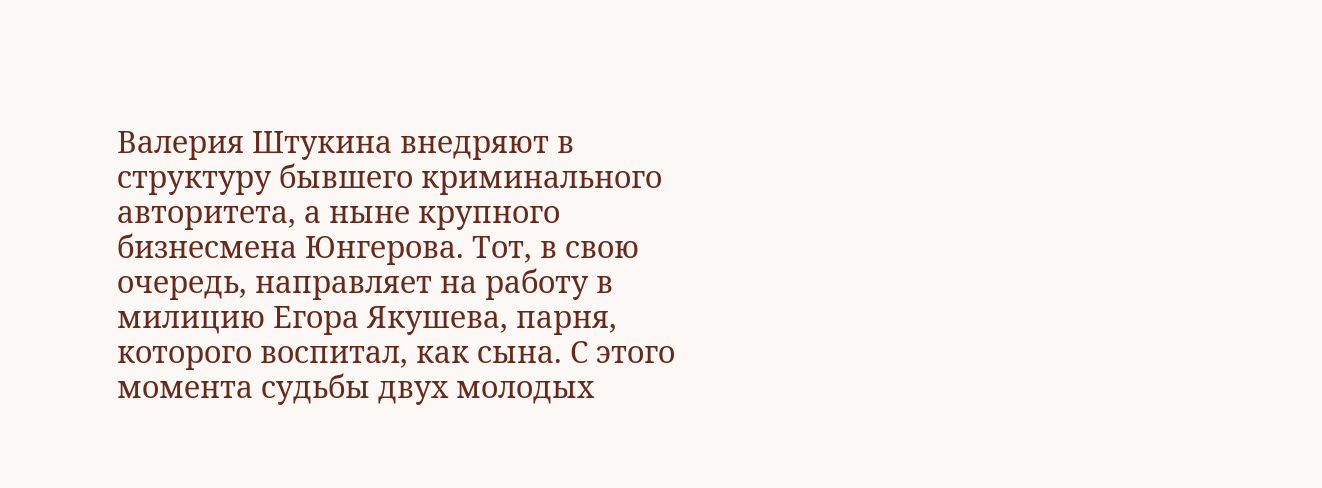Валерия Штукина внедряют в структуру бывшего криминального авторитета, а ныне крупного бизнесмена Юнгерова. Тот, в свою очередь, направляет на работу в милицию Егора Якушева, парня, которого воспитал, как сына. С этого момента судьбы двух молодых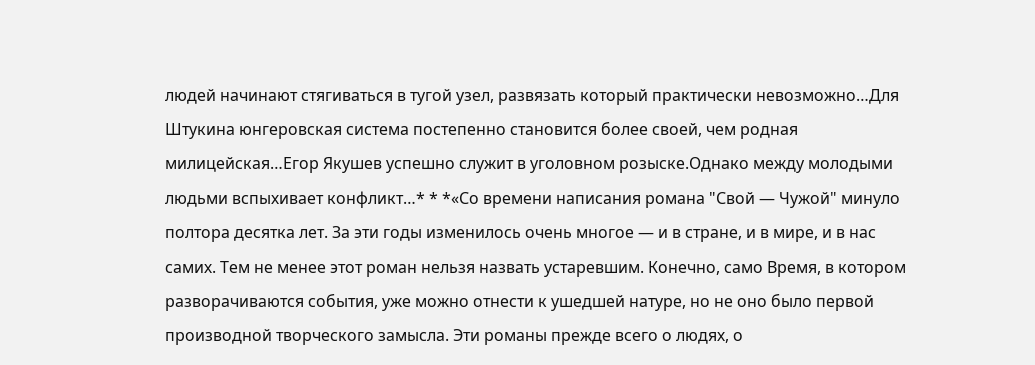людей начинают стягиваться в тугой узел, развязать который практически невозможно…Для Штукина юнгеровская система постепенно становится более своей, чем родная милицейская…Егор Якушев успешно служит в уголовном розыске.Однако между молодыми людьми вспыхивает конфликт…* * *«Со времени написания романа "Свой — Чужой" минуло полтора десятка лет. За эти годы изменилось очень многое — и в стране, и в мире, и в нас самих. Тем не менее этот роман нельзя назвать устаревшим. Конечно, само Время, в котором разворачиваются события, уже можно отнести к ушедшей натуре, но не оно было первой производной творческого замысла. Эти романы прежде всего о людях, о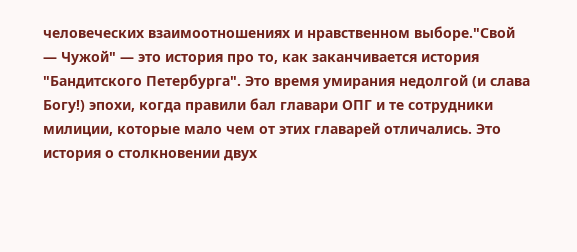человеческих взаимоотношениях и нравственном выборе."Свой — Чужой" — это история про то, как заканчивается история "Бандитского Петербурга". Это время умирания недолгой (и слава Богу!) эпохи, когда правили бал главари ОПГ и те сотрудники милиции, которые мало чем от этих главарей отличались. Это история о столкновении двух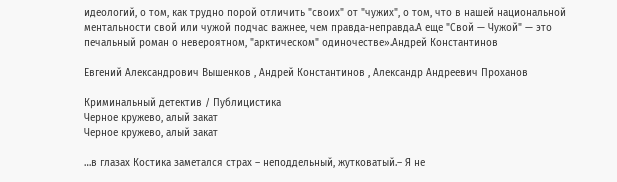идеологий, о том, как трудно порой отличить "своих" от "чужих", о том, что в нашей национальной ментальности свой или чужой подчас важнее, чем правда-неправда.А еще "Свой — Чужой" — это печальный роман о невероятном, "арктическом" одиночестве».Андрей Константинов

Евгений Александрович Вышенков , Андрей Константинов , Александр Андреевич Проханов

Криминальный детектив / Публицистика
Черное кружево, алый закат
Черное кружево, алый закат

…в глазах Костика заметался страх – неподдельный, жутковатый.– Я не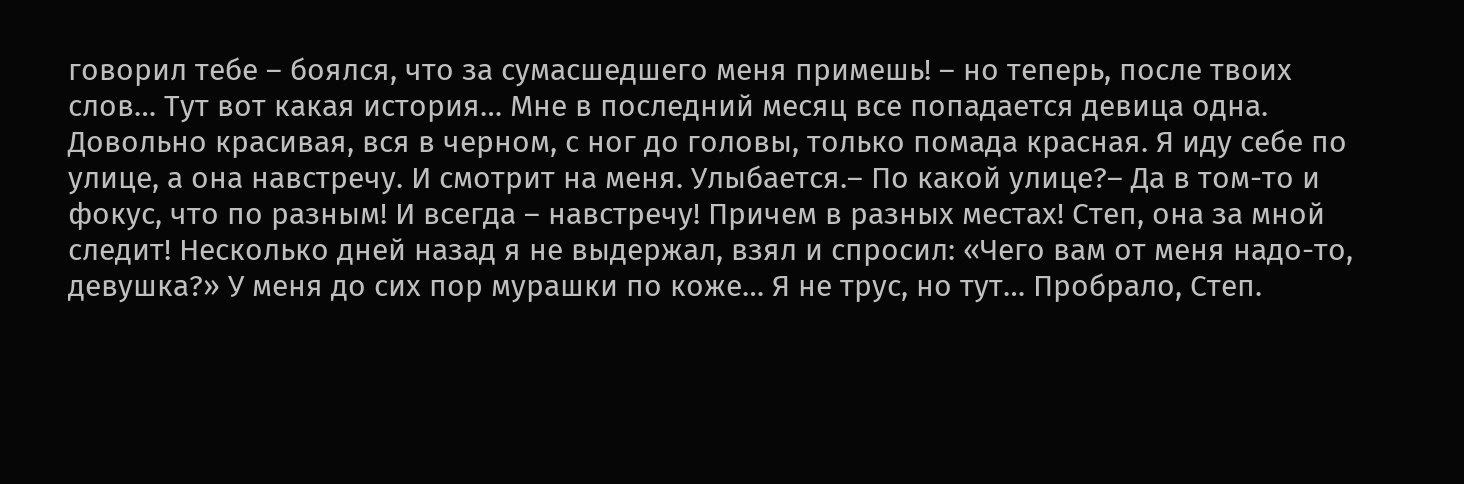говорил тебе – боялся, что за сумасшедшего меня примешь! – но теперь, после твоих слов… Тут вот какая история… Мне в последний месяц все попадается девица одна. Довольно красивая, вся в черном, с ног до головы, только помада красная. Я иду себе по улице, а она навстречу. И смотрит на меня. Улыбается.– По какой улице?– Да в том-то и фокус, что по разным! И всегда – навстречу! Причем в разных местах! Степ, она за мной следит! Несколько дней назад я не выдержал, взял и спросил: «Чего вам от меня надо-то, девушка?» У меня до сих пор мурашки по коже… Я не трус, но тут… Пробрало, Степ.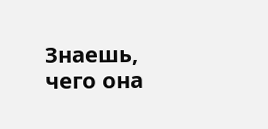Знаешь, чего она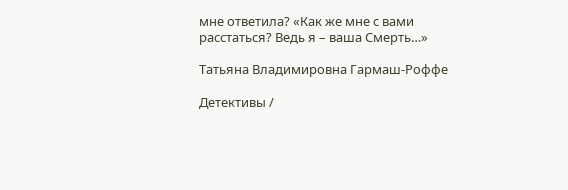мне ответила? «Как же мне с вами расстаться? Ведь я – ваша Смерть…»

Татьяна Владимировна Гармаш-Роффе

Детективы /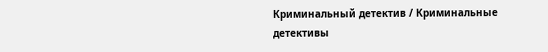Криминальный детектив / Криминальные детективы